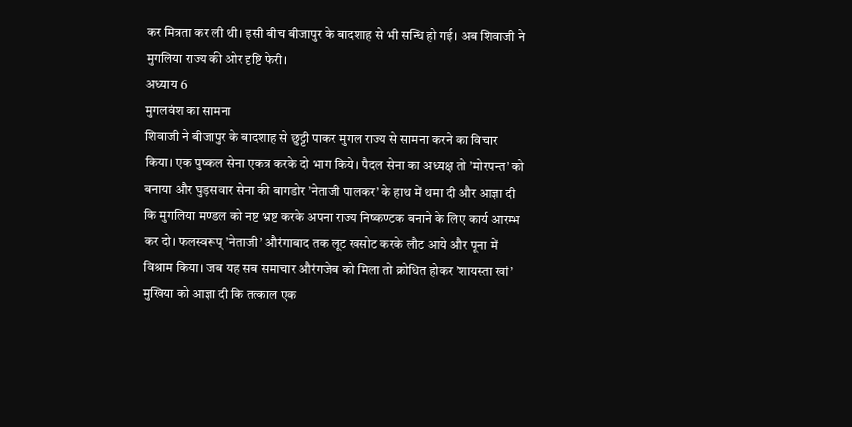कर मित्रता कर ली थी। इसी बीच बीजापुर के बादशाह से भी सन्धि हो गई। अब शिवाजी ने मुगलिया राज्य की ओर दृष्टि फेरी।
अध्याय 6
मुगलवंश का सामना
शिवाजी ने बीजापुर के बादशाह से छुट्टी पाकर मुगल राज्य से सामना करने का विचार किया। एक पुष्कल सेना एकत्र करके दो भाग किये। पैदल सेना का अध्यक्ष तो ’मोरपन्त’ को बनाया और घुड़सवार सेना की बागडोर ’नेताजी पालकर’ के हाथ में थमा दी और आज्ञा दी कि मुगलिया मण्डल को नष्ट भ्रष्ट करके अपना राज्य निष्कण्टक बनाने के लिए कार्य आरम्भ कर दो। फलस्वरूप् ’नेताजी’ औरंगाबाद तक लूट खसोट करके लौट आये और पूना में विश्राम किया। जब यह सब समाचार औरंगजेब को मिला तो क्रोधित होकर ’शायस्ता खां’ मुखिया को आज्ञा दी कि तत्काल एक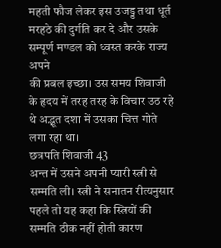महती फौज लेकर इस उजड्ड तथा धूर्त मरहठे की दुर्गति कर दे और उसके सम्पूर्ण मण्डल को ध्वस्त करके राज्य अपने
की प्रबल इच्छा। उस समय शिवाजी के हृदय में तरह तरह के विचार उठ रहे थे अद्भूत दशा में उसका चित्त गोते लगा रहा था।
छत्रपति शिवाजी 43
अन्त में उसने अपनी प्यारी स्त्री से सम्मति ली। स्त्री ने सनातन रीत्यनुसार पहले तो यह कहा कि स्त्रियों की सम्मति ठीक नहीं होती कारण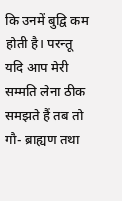कि उनमें बुद्वि कम होती है। परन्तू यदि आप मेरी सम्मति लेना ठीक समझते हैं तब तो गौ- ब्राह्यण तथा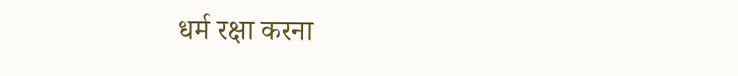धर्म रक्षा करना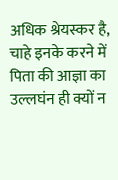अधिक श्रेयस्कर है, चाहे इनके करने में पिता की आज्ञा का उल्लघंन ही क्यों न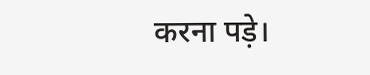करना पड़े।